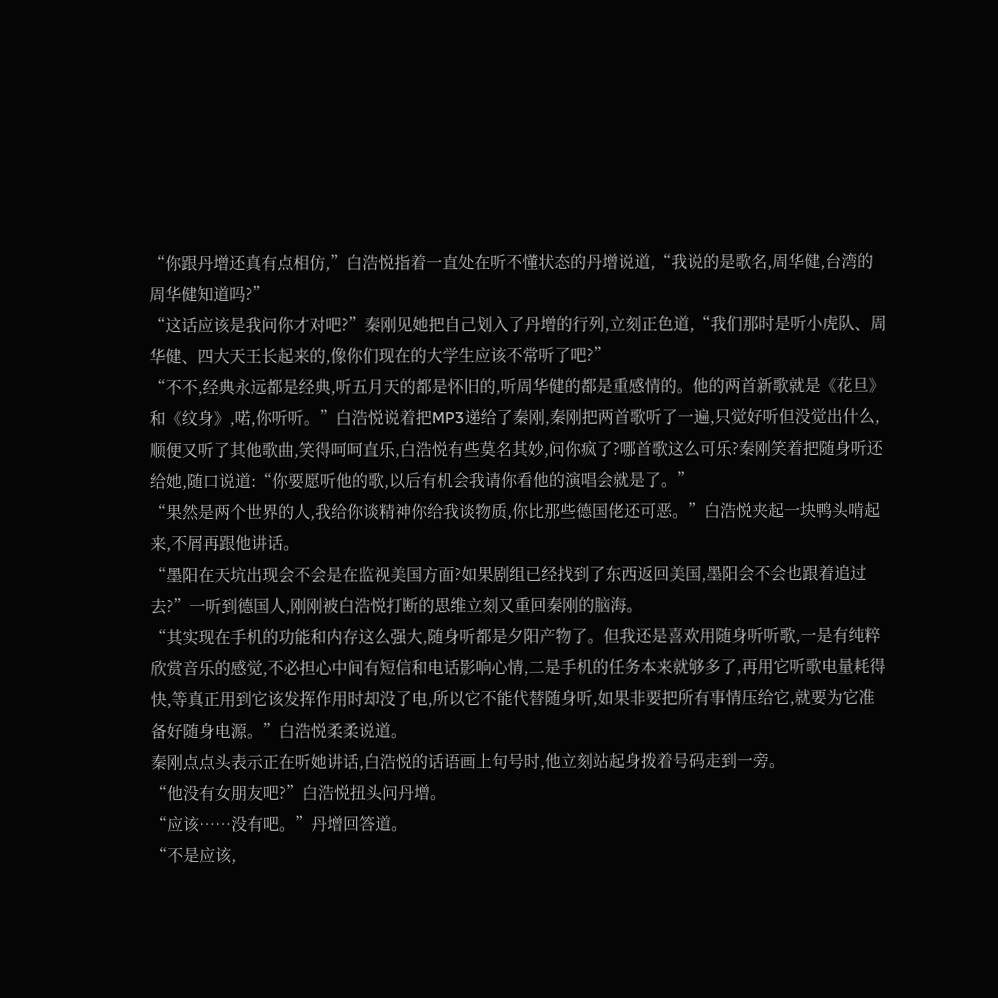“你跟丹增还真有点相仿,”白浩悦指着一直处在听不懂状态的丹增说道,“我说的是歌名,周华健,台湾的周华健知道吗?”
“这话应该是我问你才对吧?”秦刚见她把自己划入了丹增的行列,立刻正色道,“我们那时是听小虎队、周华健、四大天王长起来的,像你们现在的大学生应该不常听了吧?”
“不不,经典永远都是经典,听五月天的都是怀旧的,听周华健的都是重感情的。他的两首新歌就是《花旦》和《纹身》,喏,你听听。”白浩悦说着把MP3递给了秦刚,秦刚把两首歌听了一遍,只觉好听但没觉出什么,顺便又听了其他歌曲,笑得呵呵直乐,白浩悦有些莫名其妙,问你疯了?哪首歌这么可乐?秦刚笑着把随身听还给她,随口说道:“你要愿听他的歌,以后有机会我请你看他的演唱会就是了。”
“果然是两个世界的人,我给你谈精神你给我谈物质,你比那些德国佬还可恶。”白浩悦夹起一块鸭头啃起来,不屑再跟他讲话。
“墨阳在天坑出现会不会是在监视美国方面?如果剧组已经找到了东西返回美国,墨阳会不会也跟着追过去?”一听到德国人,刚刚被白浩悦打断的思维立刻又重回秦刚的脑海。
“其实现在手机的功能和内存这么强大,随身听都是夕阳产物了。但我还是喜欢用随身听听歌,一是有纯粹欣赏音乐的感觉,不必担心中间有短信和电话影响心情,二是手机的任务本来就够多了,再用它听歌电量耗得快,等真正用到它该发挥作用时却没了电,所以它不能代替随身听,如果非要把所有事情压给它,就要为它准备好随身电源。”白浩悦柔柔说道。
秦刚点点头表示正在听她讲话,白浩悦的话语画上句号时,他立刻站起身拨着号码走到一旁。
“他没有女朋友吧?”白浩悦扭头问丹增。
“应该……没有吧。”丹增回答道。
“不是应该,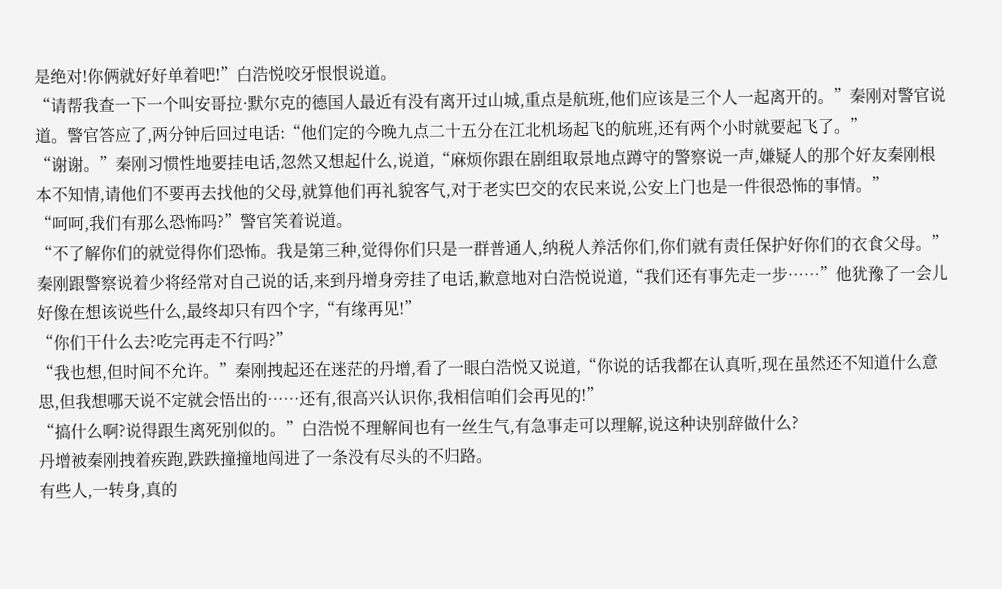是绝对!你俩就好好单着吧!”白浩悦咬牙恨恨说道。
“请帮我查一下一个叫安哥拉·默尔克的德国人最近有没有离开过山城,重点是航班,他们应该是三个人一起离开的。”秦刚对警官说道。警官答应了,两分钟后回过电话:“他们定的今晚九点二十五分在江北机场起飞的航班,还有两个小时就要起飞了。”
“谢谢。”秦刚习惯性地要挂电话,忽然又想起什么,说道,“麻烦你跟在剧组取景地点蹲守的警察说一声,嫌疑人的那个好友秦刚根本不知情,请他们不要再去找他的父母,就算他们再礼貌客气,对于老实巴交的农民来说,公安上门也是一件很恐怖的事情。”
“呵呵,我们有那么恐怖吗?”警官笑着说道。
“不了解你们的就觉得你们恐怖。我是第三种,觉得你们只是一群普通人,纳税人养活你们,你们就有责任保护好你们的衣食父母。”秦刚跟警察说着少将经常对自己说的话,来到丹增身旁挂了电话,歉意地对白浩悦说道,“我们还有事先走一步……”他犹豫了一会儿好像在想该说些什么,最终却只有四个字,“有缘再见!”
“你们干什么去?吃完再走不行吗?”
“我也想,但时间不允许。”秦刚拽起还在迷茫的丹增,看了一眼白浩悦又说道,“你说的话我都在认真听,现在虽然还不知道什么意思,但我想哪天说不定就会悟出的……还有,很高兴认识你,我相信咱们会再见的!”
“搞什么啊?说得跟生离死别似的。”白浩悦不理解间也有一丝生气,有急事走可以理解,说这种诀别辞做什么?
丹增被秦刚拽着疾跑,跌跌撞撞地闯进了一条没有尽头的不归路。
有些人,一转身,真的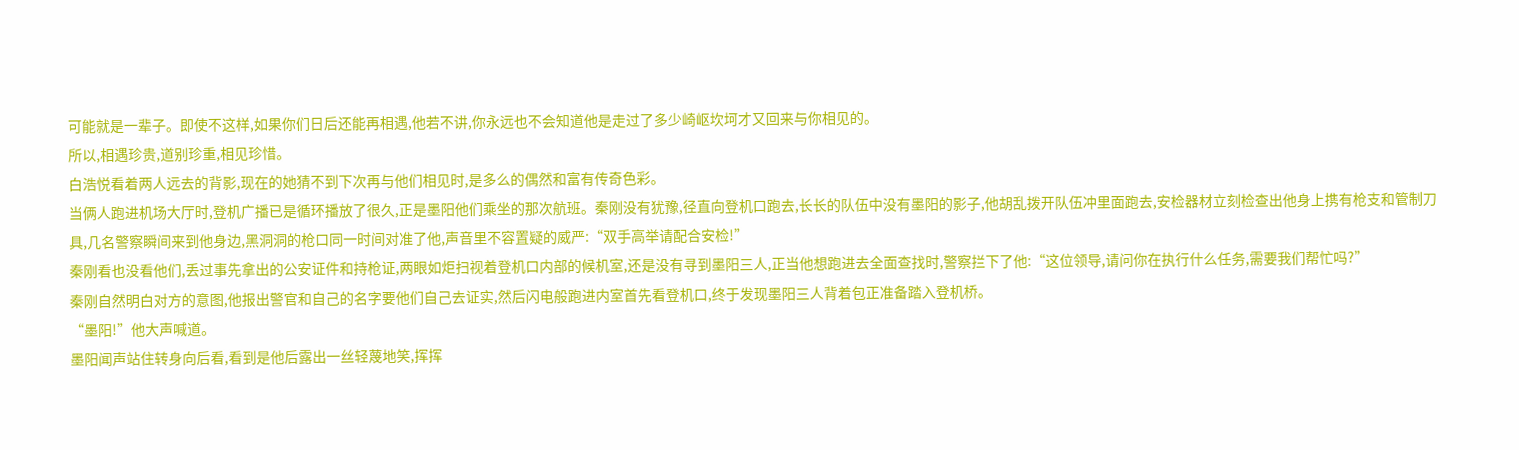可能就是一辈子。即使不这样,如果你们日后还能再相遇,他若不讲,你永远也不会知道他是走过了多少崎岖坎坷才又回来与你相见的。
所以,相遇珍贵,道别珍重,相见珍惜。
白浩悦看着两人远去的背影,现在的她猜不到下次再与他们相见时,是多么的偶然和富有传奇色彩。
当俩人跑进机场大厅时,登机广播已是循环播放了很久,正是墨阳他们乘坐的那次航班。秦刚没有犹豫,径直向登机口跑去,长长的队伍中没有墨阳的影子,他胡乱拨开队伍冲里面跑去,安检器材立刻检查出他身上携有枪支和管制刀具,几名警察瞬间来到他身边,黑洞洞的枪口同一时间对准了他,声音里不容置疑的威严:“双手高举请配合安检!”
秦刚看也没看他们,丢过事先拿出的公安证件和持枪证,两眼如炬扫视着登机口内部的候机室,还是没有寻到墨阳三人,正当他想跑进去全面查找时,警察拦下了他:“这位领导,请问你在执行什么任务,需要我们帮忙吗?”
秦刚自然明白对方的意图,他报出警官和自己的名字要他们自己去证实,然后闪电般跑进内室首先看登机口,终于发现墨阳三人背着包正准备踏入登机桥。
“墨阳!”他大声喊道。
墨阳闻声站住转身向后看,看到是他后露出一丝轻蔑地笑,挥挥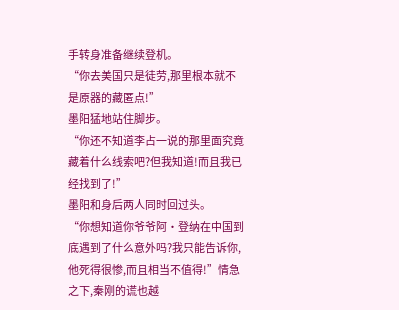手转身准备继续登机。
“你去美国只是徒劳,那里根本就不是原器的藏匿点!”
墨阳猛地站住脚步。
“你还不知道李占一说的那里面究竟藏着什么线索吧?但我知道!而且我已经找到了!”
墨阳和身后两人同时回过头。
“你想知道你爷爷阿·登纳在中国到底遇到了什么意外吗?我只能告诉你,他死得很惨,而且相当不值得!”情急之下,秦刚的谎也越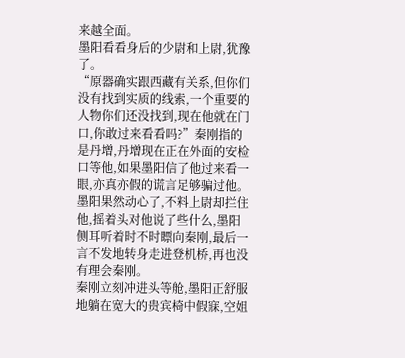来越全面。
墨阳看看身后的少尉和上尉,犹豫了。
“原器确实跟西藏有关系,但你们没有找到实质的线索,一个重要的人物你们还没找到,现在他就在门口,你敢过来看看吗?”秦刚指的是丹增,丹增现在正在外面的安检口等他,如果墨阳信了他过来看一眼,亦真亦假的谎言足够骗过他。
墨阳果然动心了,不料上尉却拦住他,摇着头对他说了些什么,墨阳侧耳听着时不时瞟向秦刚,最后一言不发地转身走进登机桥,再也没有理会秦刚。
秦刚立刻冲进头等舱,墨阳正舒服地躺在宽大的贵宾椅中假寐,空姐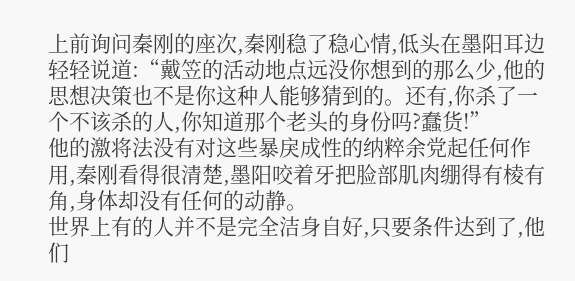上前询问秦刚的座次,秦刚稳了稳心情,低头在墨阳耳边轻轻说道:“戴笠的活动地点远没你想到的那么少,他的思想决策也不是你这种人能够猜到的。还有,你杀了一个不该杀的人,你知道那个老头的身份吗?蠢货!”
他的激将法没有对这些暴戾成性的纳粹余党起任何作用,秦刚看得很清楚,墨阳咬着牙把脸部肌肉绷得有棱有角,身体却没有任何的动静。
世界上有的人并不是完全洁身自好,只要条件达到了,他们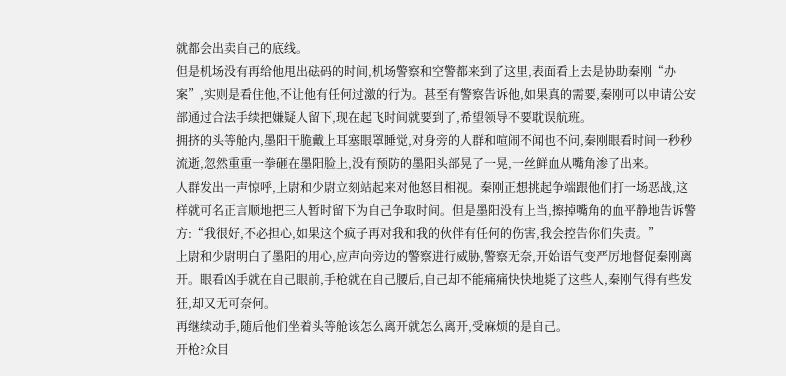就都会出卖自己的底线。
但是机场没有再给他甩出砝码的时间,机场警察和空警都来到了这里,表面看上去是协助秦刚“办案”,实则是看住他,不让他有任何过激的行为。甚至有警察告诉他,如果真的需要,秦刚可以申请公安部通过合法手续把嫌疑人留下,现在起飞时间就要到了,希望领导不要耽误航班。
拥挤的头等舱内,墨阳干脆戴上耳塞眼罩睡觉,对身旁的人群和喧闹不闻也不问,秦刚眼看时间一秒秒流逝,忽然重重一拳砸在墨阳脸上,没有预防的墨阳头部晃了一晃,一丝鲜血从嘴角渗了出来。
人群发出一声惊呼,上尉和少尉立刻站起来对他怒目相视。秦刚正想挑起争端跟他们打一场恶战,这样就可名正言顺地把三人暂时留下为自己争取时间。但是墨阳没有上当,擦掉嘴角的血平静地告诉警方:“我很好,不必担心,如果这个疯子再对我和我的伙伴有任何的伤害,我会控告你们失责。”
上尉和少尉明白了墨阳的用心,应声向旁边的警察进行威胁,警察无奈,开始语气变严厉地督促秦刚离开。眼看凶手就在自己眼前,手枪就在自己腰后,自己却不能痛痛快快地毙了这些人,秦刚气得有些发狂,却又无可奈何。
再继续动手,随后他们坐着头等舱该怎么离开就怎么离开,受麻烦的是自己。
开枪?众目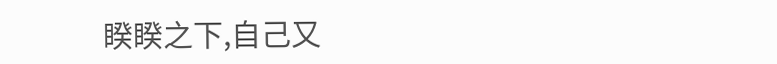睽睽之下,自己又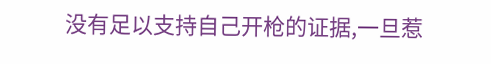没有足以支持自己开枪的证据,一旦惹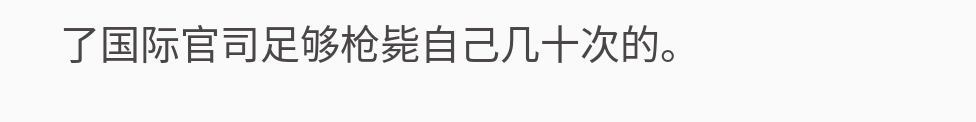了国际官司足够枪毙自己几十次的。